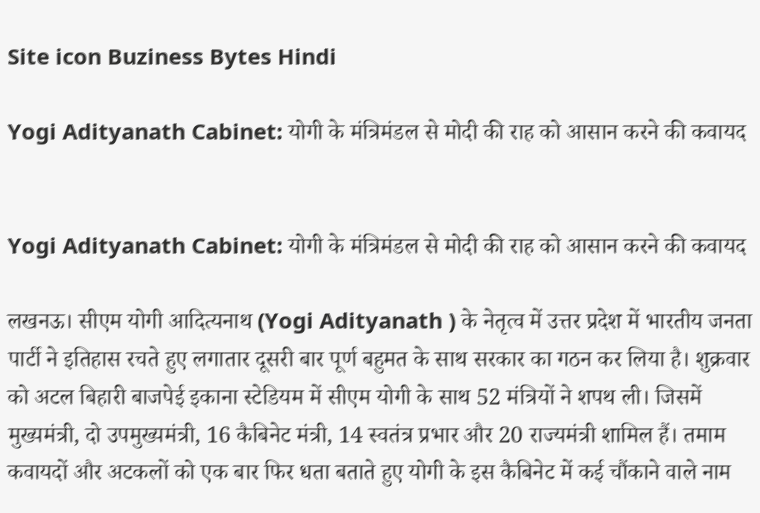Site icon Buziness Bytes Hindi

Yogi Adityanath Cabinet: योगी के मंत्रिमंडल से मोदी की राह को आसान करने की कवायद


Yogi Adityanath Cabinet: योगी के मंत्रिमंडल से मोदी की राह को आसान करने की कवायद

लखनऊ। सीएम योगी आदित्यनाथ (Yogi Adityanath ) के नेतृत्व में उत्तर प्रदेश में भारतीय जनता पार्टी ने इतिहास रचते हुए लगातार दूसरी बार पूर्ण बहुमत के साथ सरकार का गठन कर लिया है। शुक्रवार को अटल बिहारी बाजपेई इकाना स्टेडियम में सीएम योगी के साथ 52 मंत्रियों ने शपथ ली। जिसमें मुख्यमंत्री, दो उपमुख्यमंत्री, 16 कैबिनेट मंत्री, 14 स्वतंत्र प्रभार और 20 राज्यमंत्री शामिल हैं। तमाम कवायदों और अटकलों को एक बार फिर धता बताते हुए योगी के इस कैबिनेट में कई चौंकाने वाले नाम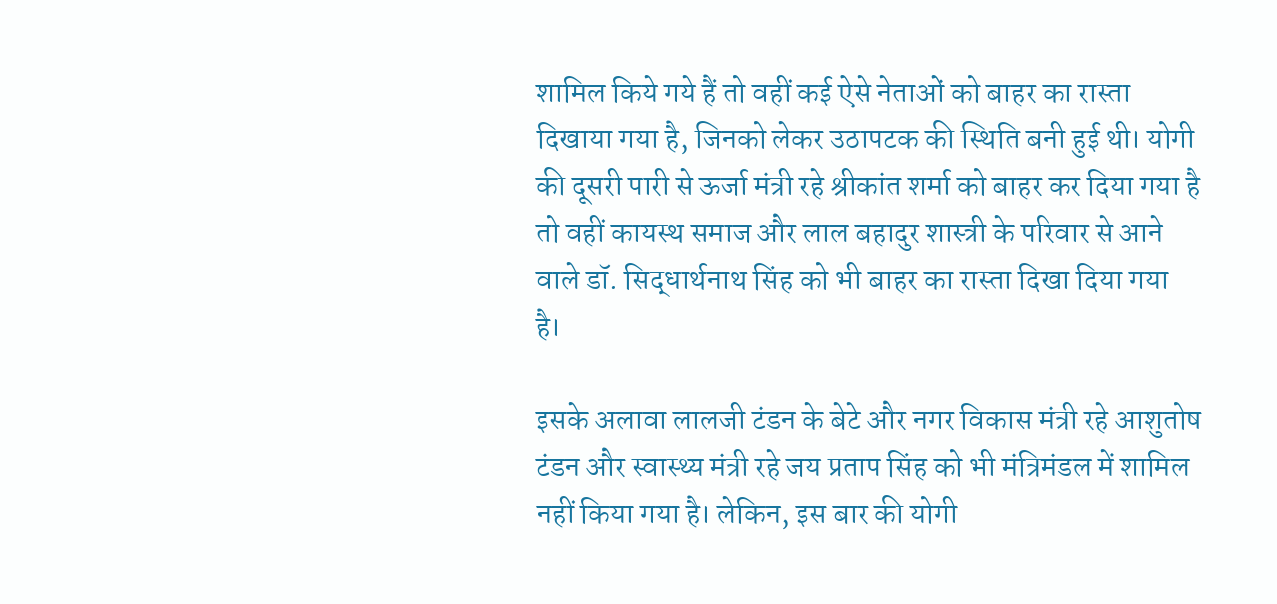शामिल किये गये हैं तो वहीं कई ऐसे नेताओं को बाहर का रास्ता दिखाया गया है, जिनको लेकर उठापटक की स्थिति बनी हुई थी। योगी की दूसरी पारी से ऊर्जा मंत्री रहे श्रीकांत शर्मा को बाहर कर दिया गया है तो वहीं कायस्थ समाज और लाल बहादुर शास्त्री के परिवार से आने वाले डॉ. सिद्धार्थनाथ सिंह को भी बाहर का रास्ता दिखा दिया गया है।

इसके अलावा लालजी टंडन के बेटे और नगर विकास मंत्री रहे आशुतोष टंडन और स्वास्थ्य मंत्री रहे जय प्रताप सिंह को भी मंत्रिमंडल में शामिल नहीं किया गया है। लेकिन, इस बार की योगी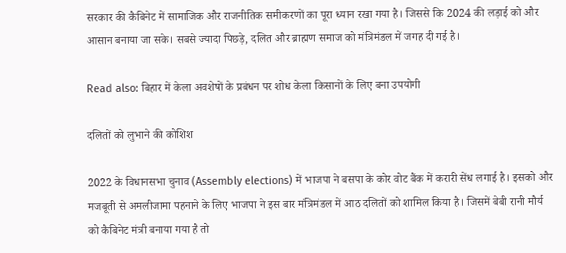सरकार की कैबिनेट में सामाजिक और राजनीतिक समीकरणों का पूरा ध्यान रखा गया है। जिससे कि 2024 की लड़ाई को और आसान बनाया जा सके। सबसे ज्यादा पिछड़े, दलित और ब्राह्मण समाज को मंत्रिमंडल में जगह दी गई है।

Read also: बिहार में केला अवशेषों के प्रबंधन पर शोध केला किसानों के लिए बना उपयोगी

दलितों को लुभाने की कोशिश

2022 के विधानसभा चुनाव (Assembly elections) में भाजपा ने बसपा के कोर वोट बैंक में करारी सेंध लगाई है। इसको और मजबूती से अमलीजामा पहनाने के लिए भाजपा ने इस बार मंत्रिमंडल में आठ दलितों को शामिल किया है। जिसमें बेबी रानी मौर्य को कैबिनेट मंत्री बनाया गया है तो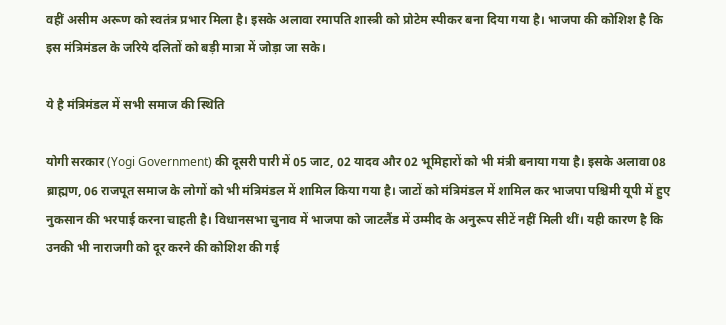वहीं असीम अरूण को स्वतंत्र प्रभार मिला है। इसके अलावा रमापति शास्त्री को प्रोटेम स्पीकर बना दिया गया है। भाजपा की कोशिश है कि इस मंत्रिमंडल के जरिये दलितों को बड़ी मात्रा में जोड़ा जा सके।

ये है मंत्रिमंडल में सभी समाज की स्थिति

योगी सरकार (Yogi Government) की दूसरी पारी में 05 जाट, 02 यादव और 02 भूमिहारों को भी मंत्री बनाया गया है। इसके अलावा 08 ब्राह्मण, 06 राजपूत समाज के लोगों को भी मंत्रिमंडल में शामिल किया गया है। जाटों को मंत्रिमंडल में शामिल कर भाजपा पश्चिमी यूपी में हुए नुकसान की भरपाई करना चाहती है। विधानसभा चुनाव में भाजपा को जाटलैंड में उम्मीद के अनुरूप सीटें नहीं मिली थीं। यही कारण है कि उनकी भी नाराजगी को दूर करने की कोशिश की गई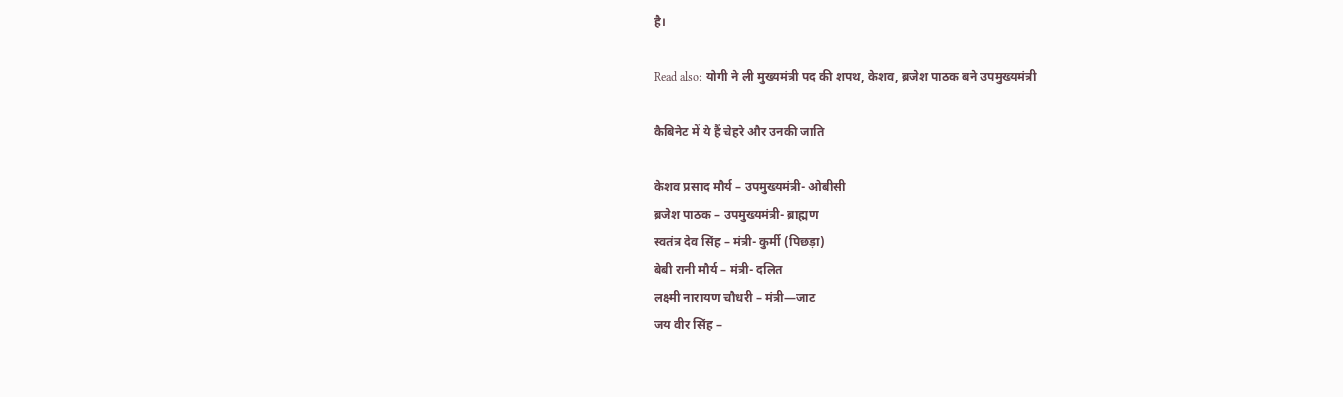है।

Read also: योगी ने ली मुख्यमंत्री पद की शपथ, केशव, ब्रजेश पाठक बने उपमुख्यमंत्री

कैबिनेट में ये हैं चेहरे और उनकी जाति

केशव प्रसाद मौर्य – उपमुख्यमंत्री- ओबीसी
ब्रजेश पाठक – उपमुख्यमंत्री- ब्राह्मण
स्वतंत्र देव सिंह – मंत्री- कुर्मी (पिछड़ा)
बेबी रानी मौर्य – मंत्री- दलित
लक्ष्मी नारायण चौधरी – मंत्री—जाट
जय वीर सिंह –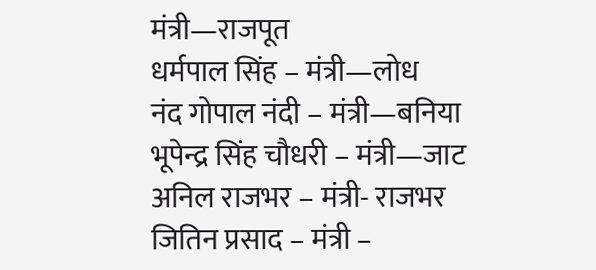मंत्री—राजपूत
धर्मपाल सिंह – मंत्री—लोध
नंद गोपाल नंदी – मंत्री—बनिया
भूपेन्द्र सिंह चौधरी – मंत्री—जाट
अनिल राजभर – मंत्री- राजभर
जितिन प्रसाद – मंत्री –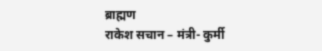ब्राह्मण
राकेश सचान – मंत्री- कुर्मी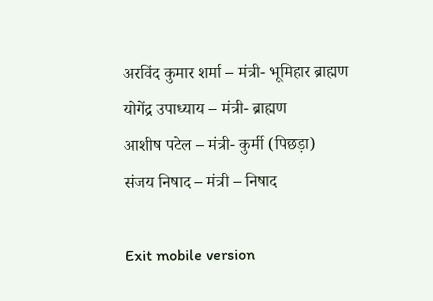अरविंद कुमार शर्मा – मंत्री- भूमिहार ब्राह्मण
योगेंद्र उपाध्याय – मंत्री- ब्राह्मण
आशीष पटेल – मंत्री- कुर्मी (पिछड़ा)
संजय निषाद – मंत्री – निषाद

Exit mobile version